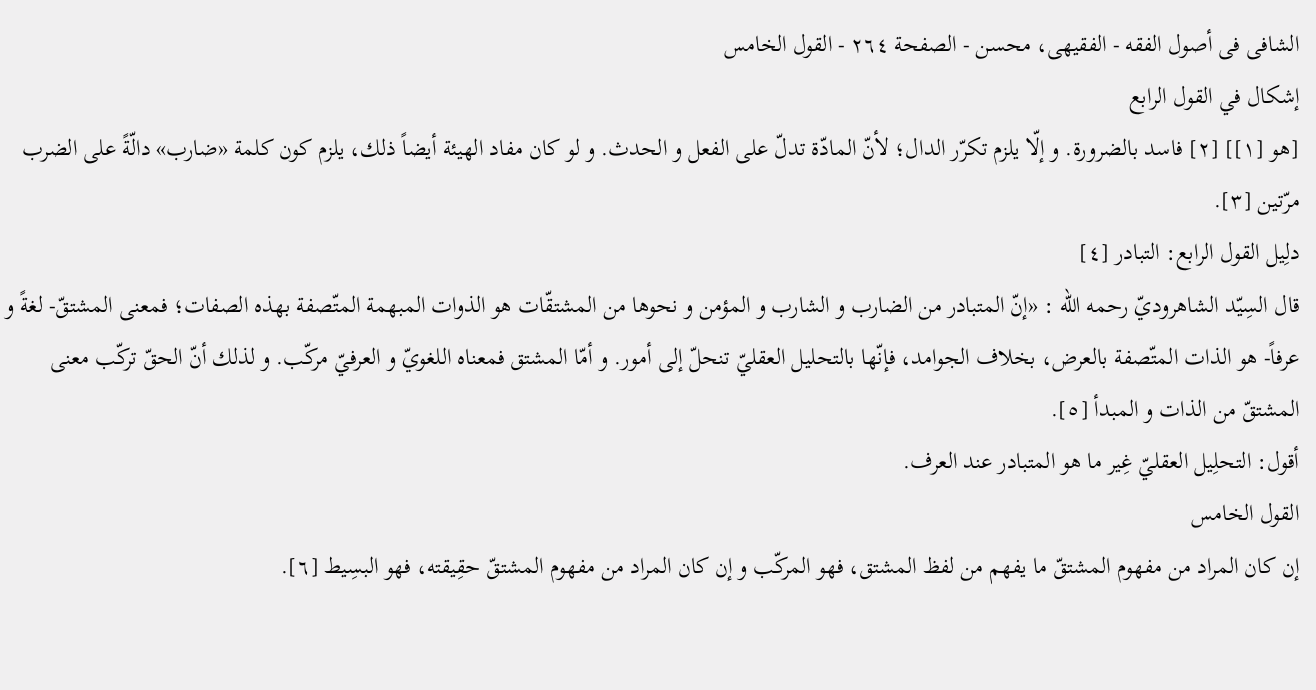الشافی فی أصول الفقه - الفقیهی، محسن - الصفحة ٢٦٤ - القول الخامس
إشکال في القول الرابع
[هو [١]] [٢] فاسد بالضرورة. و إلّا يلزم تكرّر الدال؛ لأنّ المادّة تدلّ على الفعل و الحدث. و لو كان مفاد الهيئة أيضاً ذلك، يلزم كون كلمة «ضارب» دالّةً على الضرب مرّتين [٣].
دلِیل القول الرابع: التبادر [٤]
قال السِیّد الشاهروديّ رحمه الله : «إنّ المتبادر من الضارب و الشارب و المؤمن و نحوها من المشتقّات هو الذوات المبهمة المتّصفة بهذه الصفات؛ فمعنى المشتقّ- لغةً و عرفاً- هو الذات المتّصفة بالعرض، بخلاف الجوامد، فإنّها بالتحليل العقليّ تنحلّ إلى أمور. و أمّا المشتق فمعناه اللغويّ و العرفيّ مركّب. و لذلك أنّ الحقّ تركّب معنى المشتقّ من الذات و المبدأ [٥].
أقول: التحلِیل العقليّ غِیر ما هو المتبادر عند العرف.
القول الخامس
إن کان المراد من مفهوم المشتقّ ما يفهم من لفظ المشتق، فهو المرکّب و إن کان المراد من مفهوم المشتقّ حقِیقته، فهو البسِیط [٦].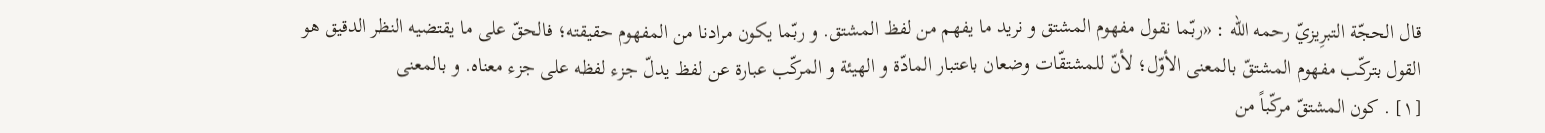قال الحجّة التبرِیزيّ رحمه الله : «ربّما نقول مفهوم المشتق و نريد ما يفهم من لفظ المشتق. و ربّما يكون مرادنا من المفهوم حقيقته؛ فالحقّ على ما يقتضيه النظر الدقيق هو القول بتركّب مفهوم المشتقّ بالمعنى الأوّل؛ لأنّ للمشتقّات وضعان باعتبار المادّة و الهيئة و المركّب عبارة عن لفظ يدلّ جزء لفظه على جزء معناه. و بالمعنى
[١] . کون المشتقّ مرکّباً من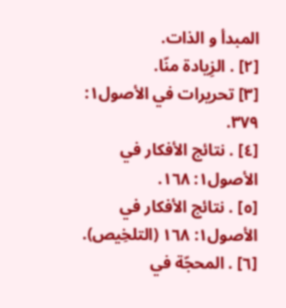المبدأ و الذات.
[٢] . الزِیادة منّا.
[٣] تحريرات في الأصول١: ٣٧٩.
[٤] . نتائج الأفكار في الأصول١: ١٦٨.
[٥] . نتائج الأفكار في الأصول١: ١٦٨ (التلخِیص).
[٦] . المحجّة في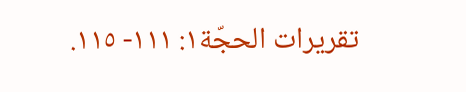تقريرات الحجّة١: ١١١- ١١٥.